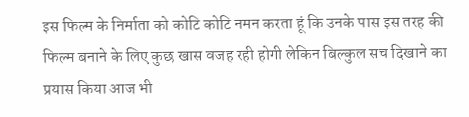इस फिल्म के निर्माता को कोटि कोटि नमन करता हूं कि उनके पास इस तरह की फिल्म बनाने के लिए कुछ खास वजह रही होगी लेकिन बिल्कुल सच दिखाने का प्रयास किया आज भी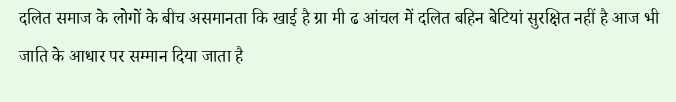दलित समाज के लोगों के बीच असमानता कि खाई है ग्रा मी ढ आंचल में दलित बहिन बेटियां सुरक्षित नहीं है आज भी जाति के आधार पर सम्मान दिया जाता है